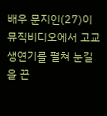배우 문지인(27)이 뮤직비디오에서 고교생연기를 펼쳐 눈길을 끈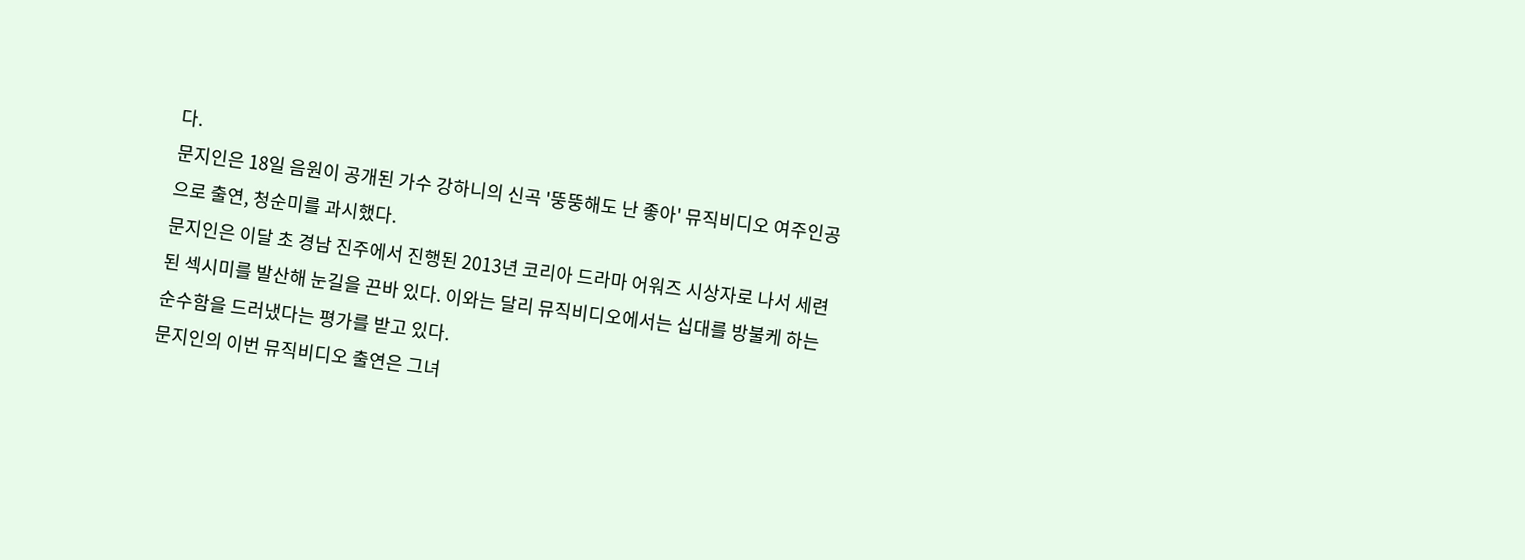다.
문지인은 18일 음원이 공개된 가수 강하니의 신곡 '뚱뚱해도 난 좋아' 뮤직비디오 여주인공으로 출연, 청순미를 과시했다.
문지인은 이달 초 경남 진주에서 진행된 2013년 코리아 드라마 어워즈 시상자로 나서 세련된 섹시미를 발산해 눈길을 끈바 있다. 이와는 달리 뮤직비디오에서는 십대를 방불케 하는 순수함을 드러냈다는 평가를 받고 있다.
문지인의 이번 뮤직비디오 출연은 그녀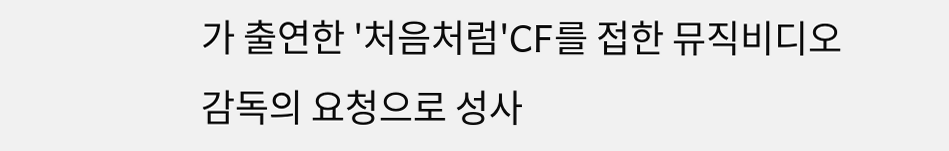가 출연한 '처음처럼'CF를 접한 뮤직비디오 감독의 요청으로 성사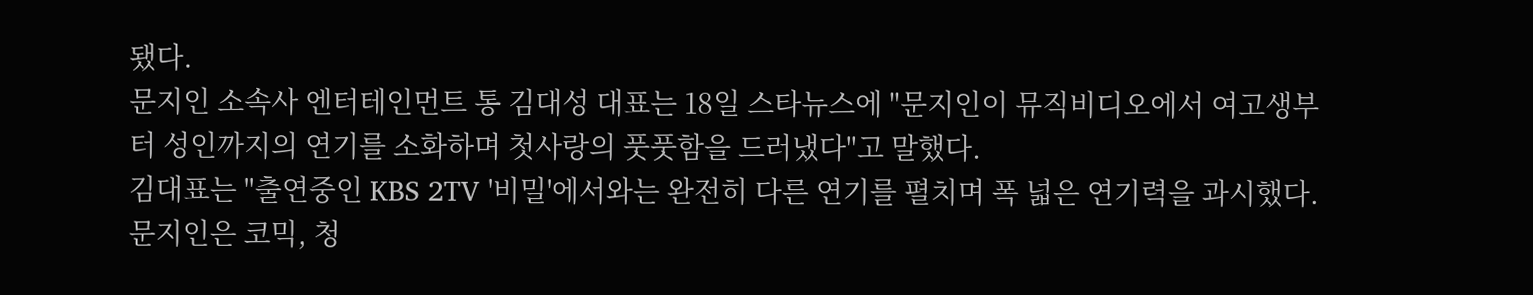됐다.
문지인 소속사 엔터테인먼트 통 김대성 대표는 18일 스타뉴스에 "문지인이 뮤직비디오에서 여고생부터 성인까지의 연기를 소화하며 첫사랑의 풋풋함을 드러냈다"고 말했다.
김대표는 "출연중인 KBS 2TV '비밀'에서와는 완전히 다른 연기를 펼치며 폭 넓은 연기력을 과시했다. 문지인은 코믹, 청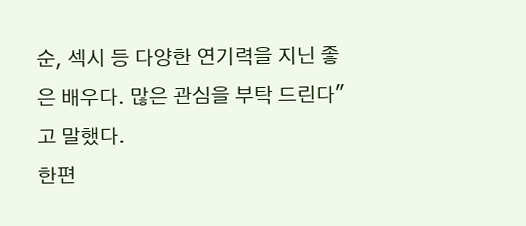순, 섹시 등 다양한 연기력을 지닌 좋은 배우다. 많은 관심을 부탁 드린다"고 말했다.
한편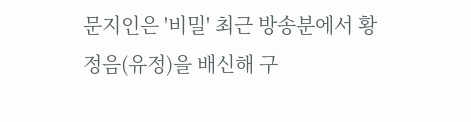문지인은 '비밀' 최근 방송분에서 황정음(유정)을 배신해 구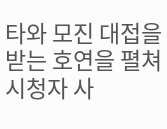타와 모진 대접을 받는 호연을 펼쳐 시청자 사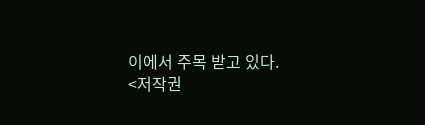이에서 주목 받고 있다.
<저작권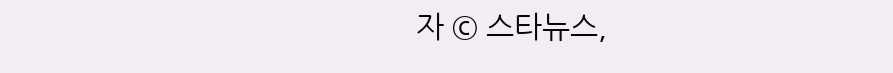자 © 스타뉴스,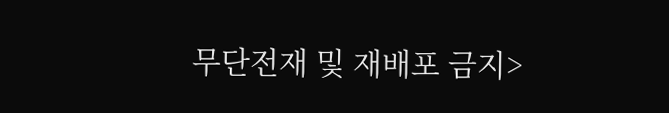무단전재 및 재배포 금지>